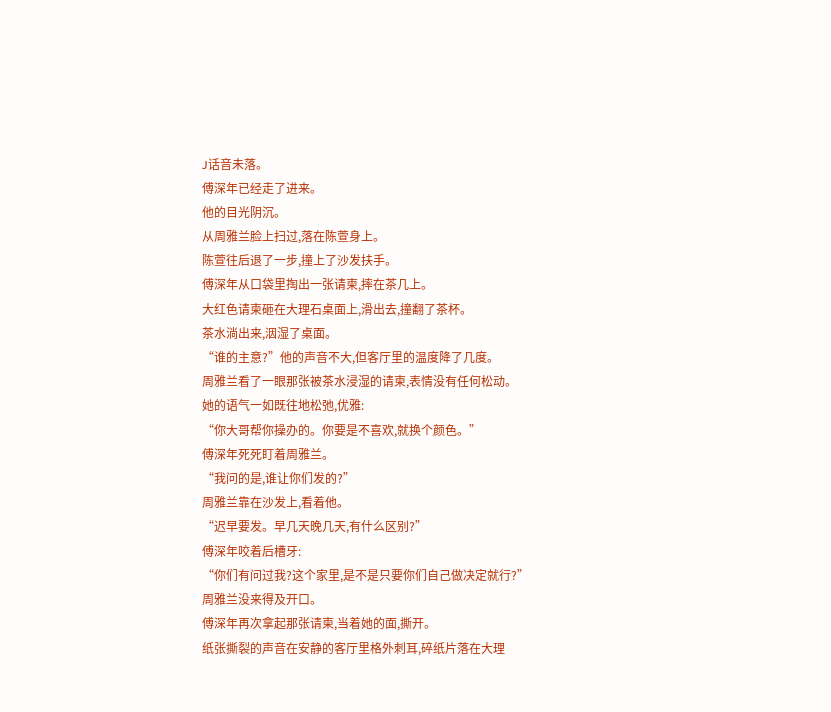J话音未落。
傅深年已经走了进来。
他的目光阴沉。
从周雅兰脸上扫过,落在陈萱身上。
陈萱往后退了一步,撞上了沙发扶手。
傅深年从口袋里掏出一张请柬,摔在茶几上。
大红色请柬砸在大理石桌面上,滑出去,撞翻了茶杯。
茶水淌出来,洇湿了桌面。
“谁的主意?”他的声音不大,但客厅里的温度降了几度。
周雅兰看了一眼那张被茶水浸湿的请柬,表情没有任何松动。
她的语气一如既往地松弛,优雅:
“你大哥帮你操办的。你要是不喜欢,就换个颜色。”
傅深年死死盯着周雅兰。
“我问的是,谁让你们发的?”
周雅兰靠在沙发上,看着他。
“迟早要发。早几天晚几天,有什么区别?”
傅深年咬着后槽牙:
“你们有问过我?这个家里,是不是只要你们自己做决定就行?”
周雅兰没来得及开口。
傅深年再次拿起那张请柬,当着她的面,撕开。
纸张撕裂的声音在安静的客厅里格外刺耳,碎纸片落在大理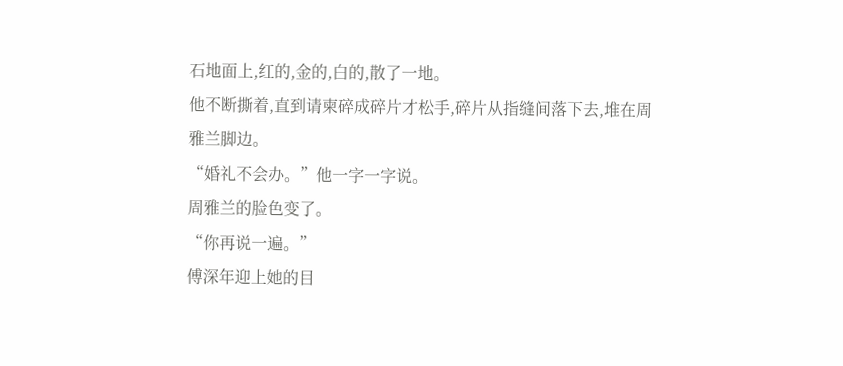石地面上,红的,金的,白的,散了一地。
他不断撕着,直到请柬碎成碎片才松手,碎片从指缝间落下去,堆在周雅兰脚边。
“婚礼不会办。”他一字一字说。
周雅兰的脸色变了。
“你再说一遍。”
傅深年迎上她的目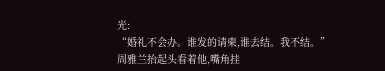光:
“婚礼不会办。谁发的请柬,谁去结。我不结。”
周雅兰抬起头看着他,嘴角挂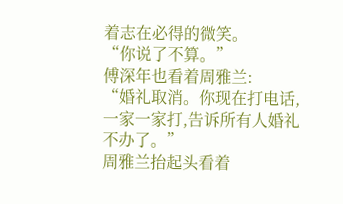着志在必得的微笑。
“你说了不算。”
傅深年也看着周雅兰:
“婚礼取消。你现在打电话,一家一家打,告诉所有人婚礼不办了。”
周雅兰抬起头看着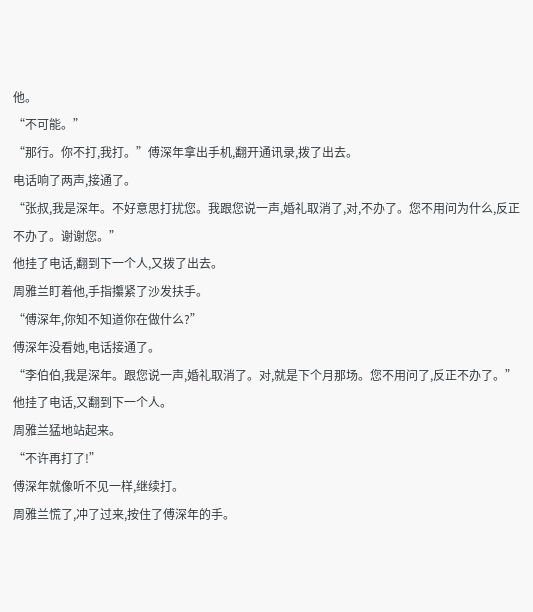他。
“不可能。”
“那行。你不打,我打。”傅深年拿出手机,翻开通讯录,拨了出去。
电话响了两声,接通了。
“张叔,我是深年。不好意思打扰您。我跟您说一声,婚礼取消了,对,不办了。您不用问为什么,反正不办了。谢谢您。”
他挂了电话,翻到下一个人,又拨了出去。
周雅兰盯着他,手指攥紧了沙发扶手。
“傅深年,你知不知道你在做什么?”
傅深年没看她,电话接通了。
“李伯伯,我是深年。跟您说一声,婚礼取消了。对,就是下个月那场。您不用问了,反正不办了。”他挂了电话,又翻到下一个人。
周雅兰猛地站起来。
“不许再打了!”
傅深年就像听不见一样,继续打。
周雅兰慌了,冲了过来,按住了傅深年的手。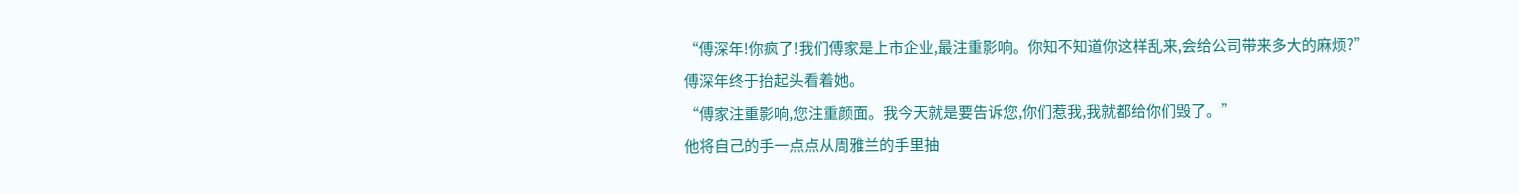“傅深年!你疯了!我们傅家是上市企业,最注重影响。你知不知道你这样乱来,会给公司带来多大的麻烦?”
傅深年终于抬起头看着她。
“傅家注重影响,您注重颜面。我今天就是要告诉您,你们惹我,我就都给你们毁了。”
他将自己的手一点点从周雅兰的手里抽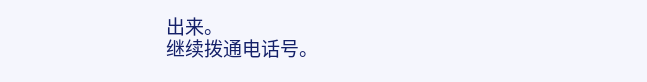出来。
继续拨通电话号。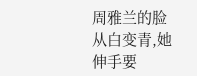周雅兰的脸从白变青,她伸手要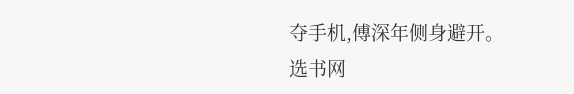夺手机,傅深年侧身避开。
选书网